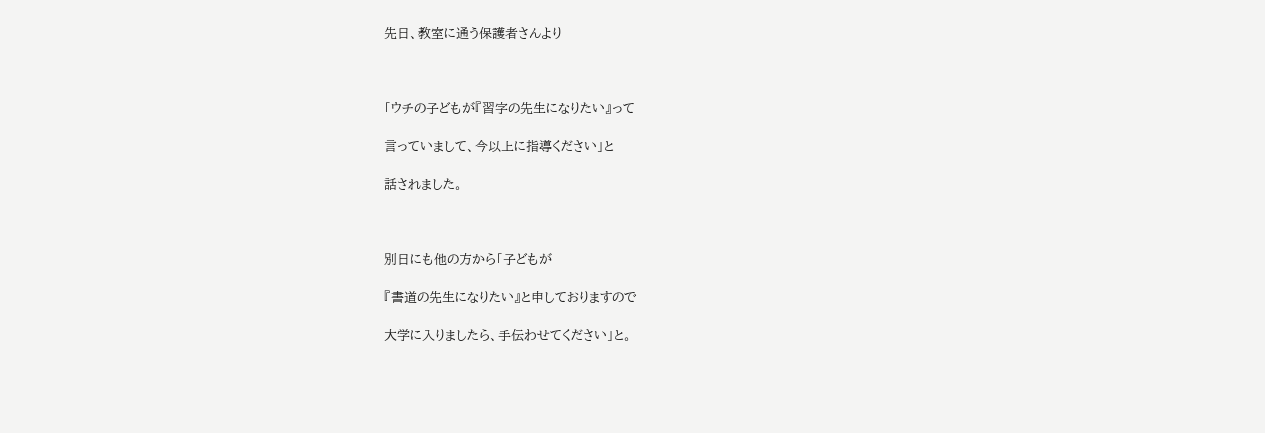先日、教室に通う保護者さんより



「ウチの子どもが『習字の先生になりたい』って

言っていまして、今以上に指導ください」と

話されました。



別日にも他の方から「子どもが

『書道の先生になりたい』と申しておりますので

大学に入りましたら、手伝わせてください」と。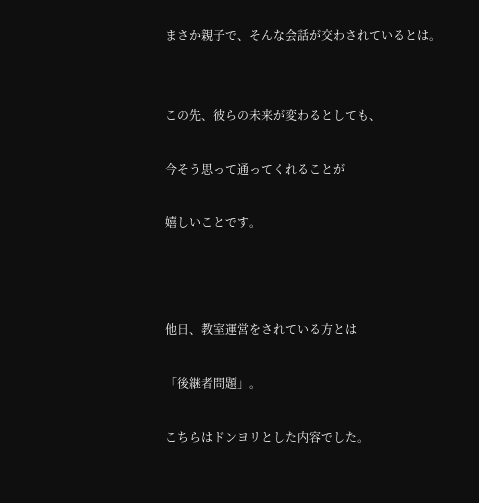まさか親子で、そんな会話が交わされているとは。


この先、彼らの未来が変わるとしても、

今そう思って通ってくれることが

嬉しいことです。



他日、教室運営をされている方とは

「後継者問題」。

こちらはドンヨリとした内容でした。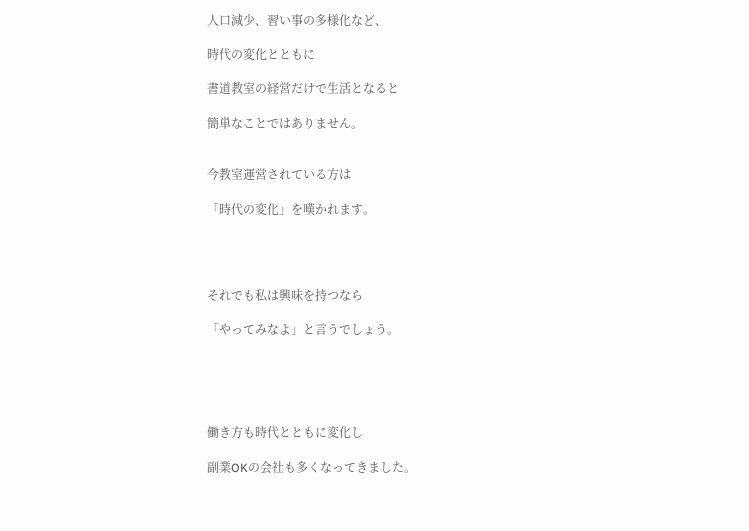人口減少、習い事の多様化など、

時代の変化とともに

書道教室の経営だけで生活となると

簡単なことではありません。


今教室運営されている方は

「時代の変化」を嘆かれます。




それでも私は興味を持つなら

「やってみなよ」と言うでしょう。





働き方も時代とともに変化し

副業OKの会社も多くなってきました。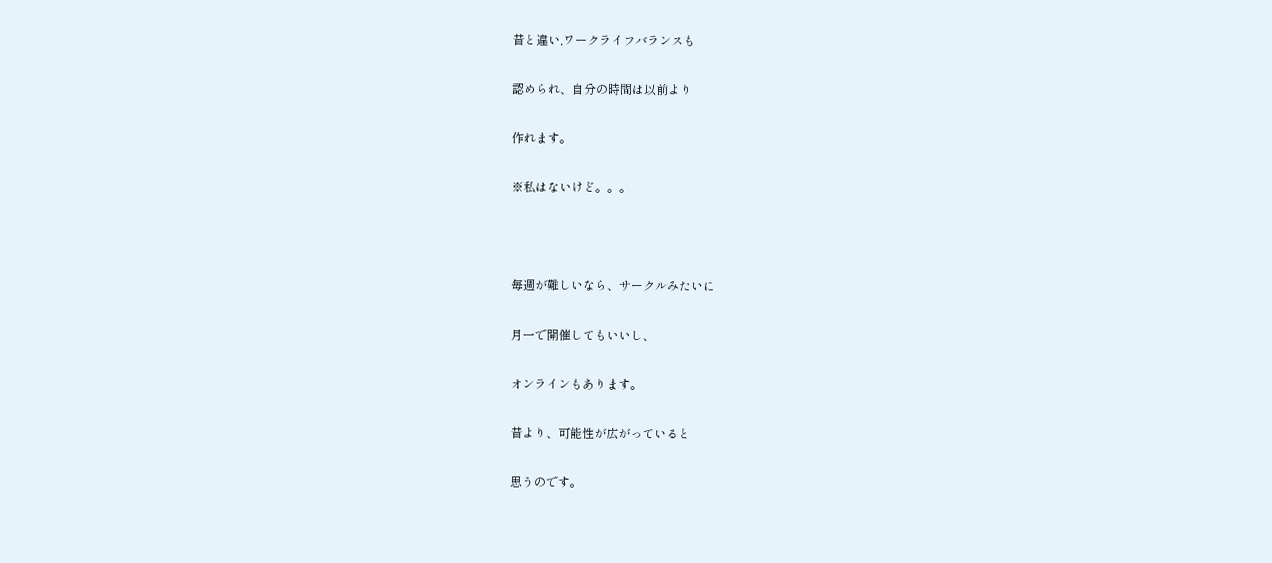昔と違い,ワークライフバランスも

認められ、自分の時間は以前より

作れます。

※私はないけど。。。



毎週が難しいなら、サークルみたいに

月一で開催してもいいし、

オンラインもあります。

昔より、可能性が広がっていると

思うのです。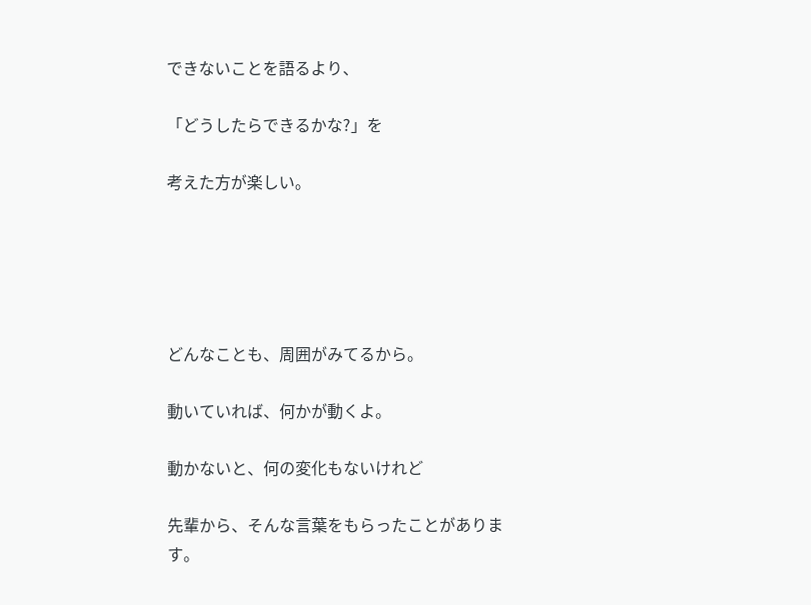できないことを語るより、

「どうしたらできるかな?」を

考えた方が楽しい。





どんなことも、周囲がみてるから。

動いていれば、何かが動くよ。

動かないと、何の変化もないけれど

先輩から、そんな言葉をもらったことがあります。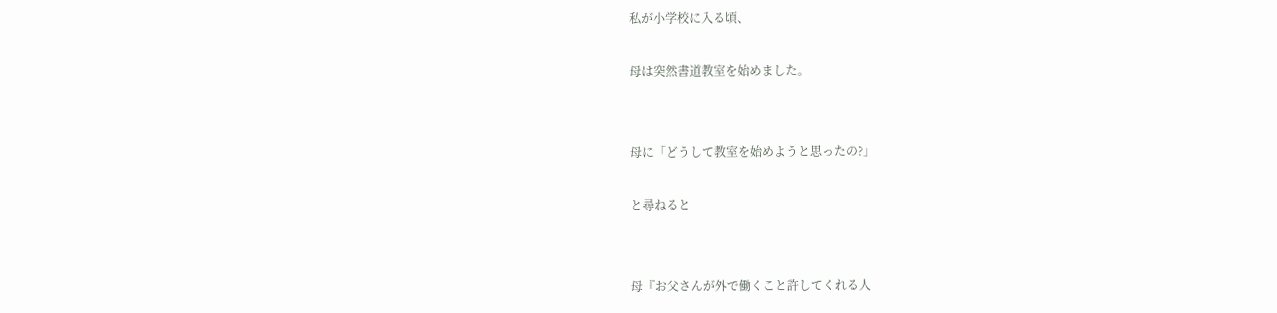私が小学校に入る頃、

母は突然書道教室を始めました。


母に「どうして教室を始めようと思ったの?」

と尋ねると


母『お父さんが外で働くこと許してくれる人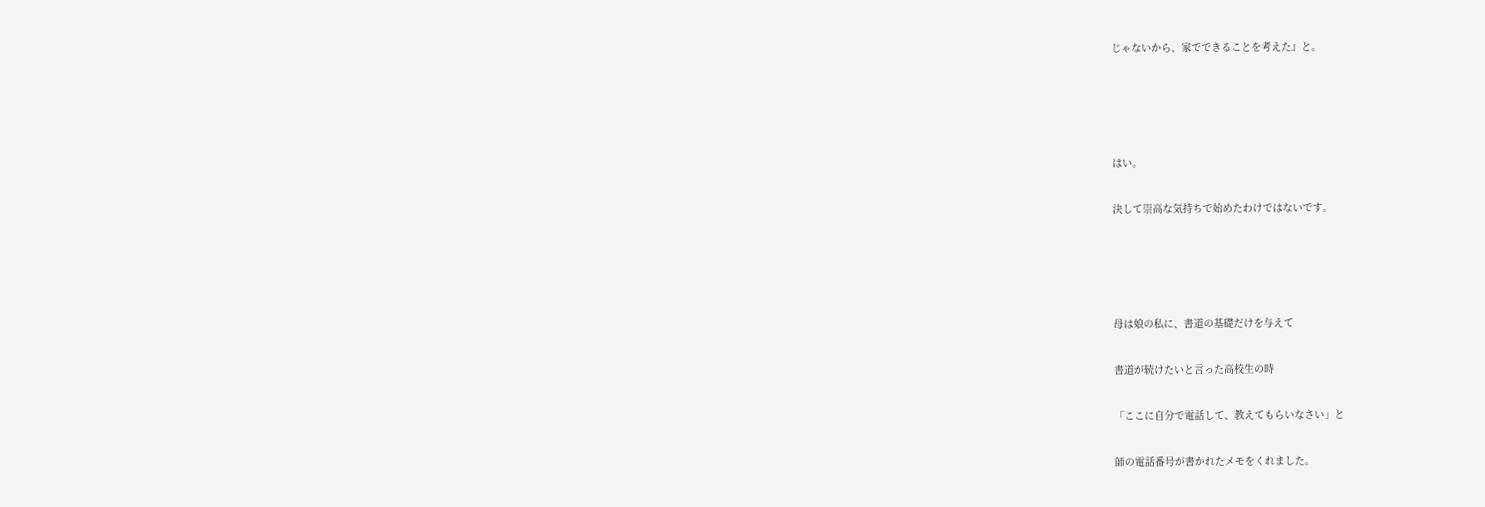じゃないから、家でできることを考えた』と。




はい。

決して崇高な気持ちで始めたわけではないです。




母は娘の私に、書道の基礎だけを与えて

書道が続けたいと言った高校生の時

「ここに自分で電話して、教えてもらいなさい」と

師の電話番号が書かれたメモをくれました。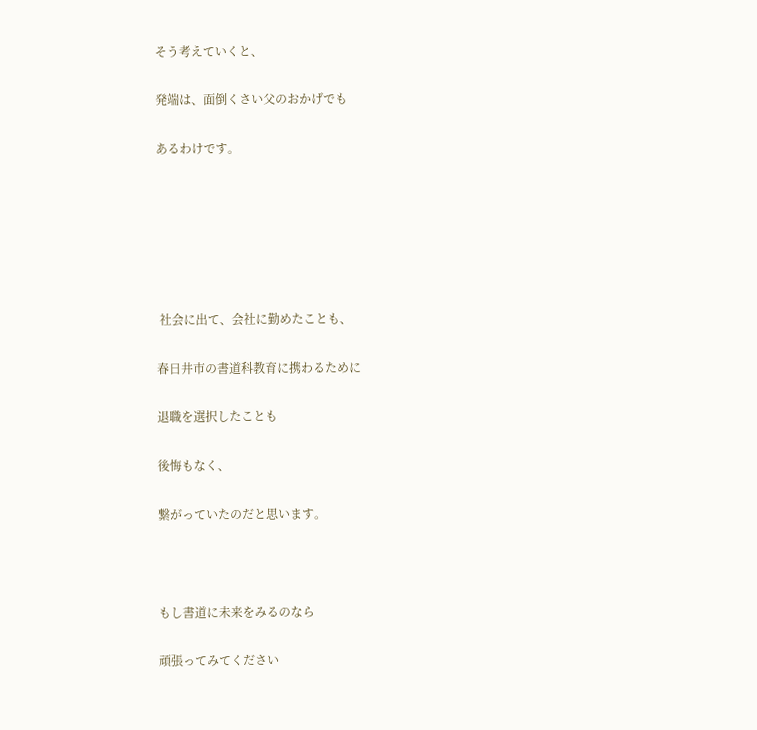そう考えていくと、

発端は、面倒くさい父のおかげでも

あるわけです。






 社会に出て、会社に勤めたことも、

春日井市の書道科教育に携わるために

退職を選択したことも

後悔もなく、

繋がっていたのだと思います。



もし書道に未来をみるのなら

頑張ってみてください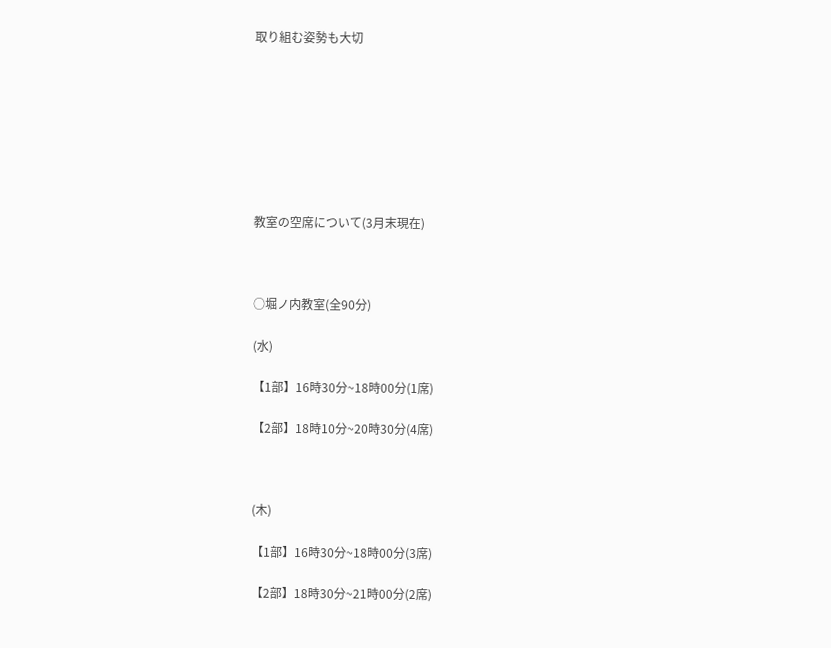取り組む姿勢も大切








教室の空席について(3月末現在)



○堀ノ内教室(全90分)

(水)

【1部】16時30分~18時00分(1席)

【2部】18時10分~20時30分(4席)



(木)

【1部】16時30分~18時00分(3席)

【2部】18時30分~21時00分(2席)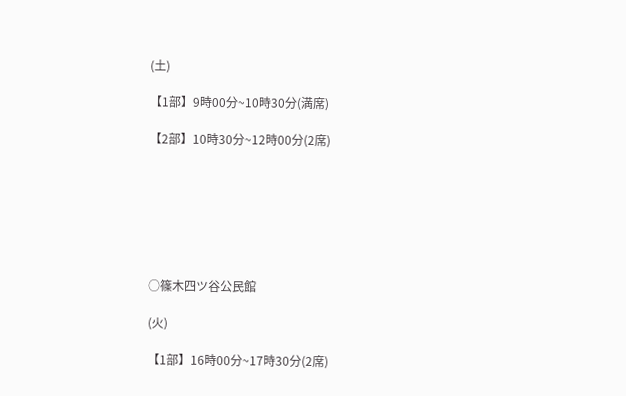(土)

【1部】9時00分~10時30分(満席)

【2部】10時30分~12時00分(2席)







○篠木四ツ谷公民館

(火)

【1部】16時00分~17時30分(2席)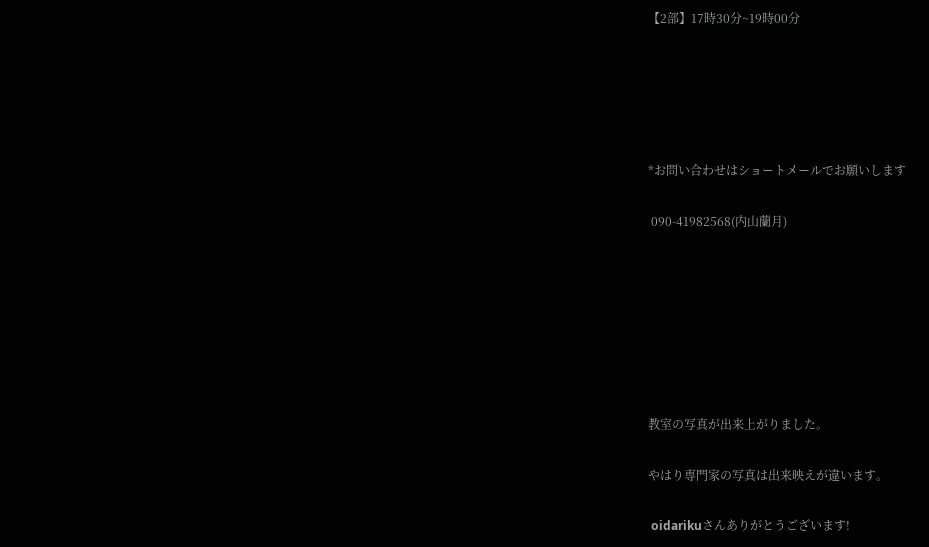【2部】17時30分~19時00分





*お問い合わせはショートメールでお願いします

 090-41982568(内山蘭月)







教室の写真が出来上がりました。

やはり専門家の写真は出来映えが違います。

 oidarikuさんありがとうございます!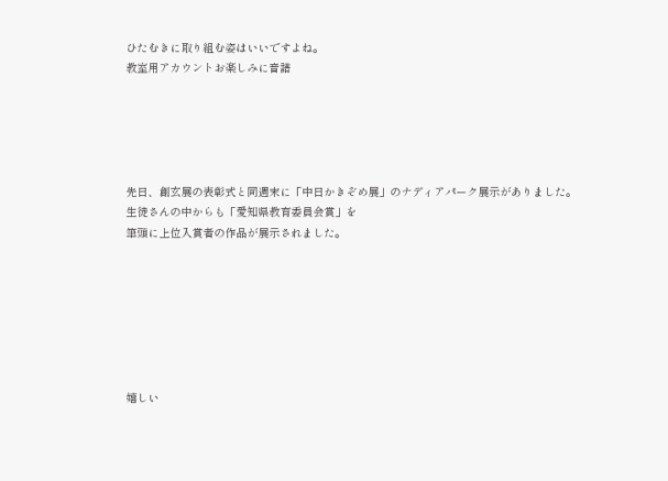ひたむきに取り組む姿はいいですよね。
教室用アカウントお楽しみに音譜





先日、創玄展の表彰式と同週末に「中日かきぞめ展」のナディアパーク展示がありました。
生徒さんの中からも「愛知県教育委員会賞」を
筆頭に上位入賞者の作品が展示されました。







嬉しい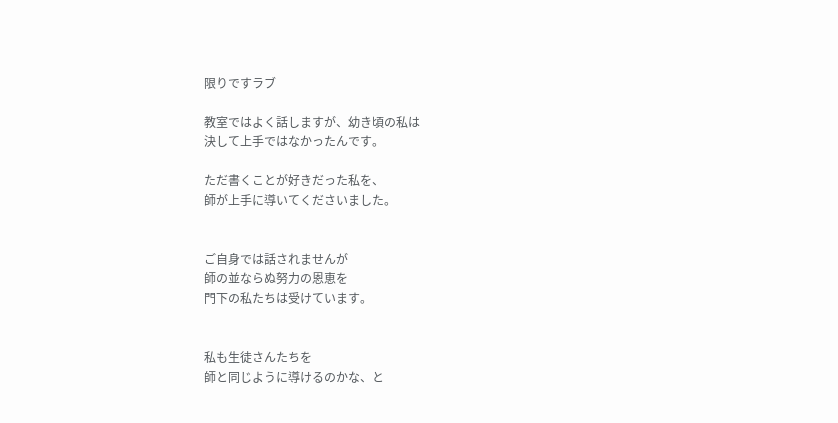限りですラブ

教室ではよく話しますが、幼き頃の私は
決して上手ではなかったんです。

ただ書くことが好きだった私を、
師が上手に導いてくださいました。


ご自身では話されませんが
師の並ならぬ努力の恩恵を
門下の私たちは受けています。


私も生徒さんたちを
師と同じように導けるのかな、と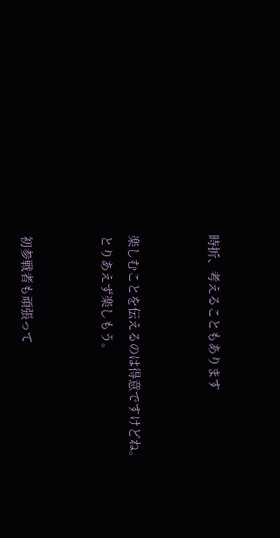時折、考えることもあります


楽しむことを伝えるのは得意ですけどね。
とりあえず楽しもう。


初参戦者も頑張って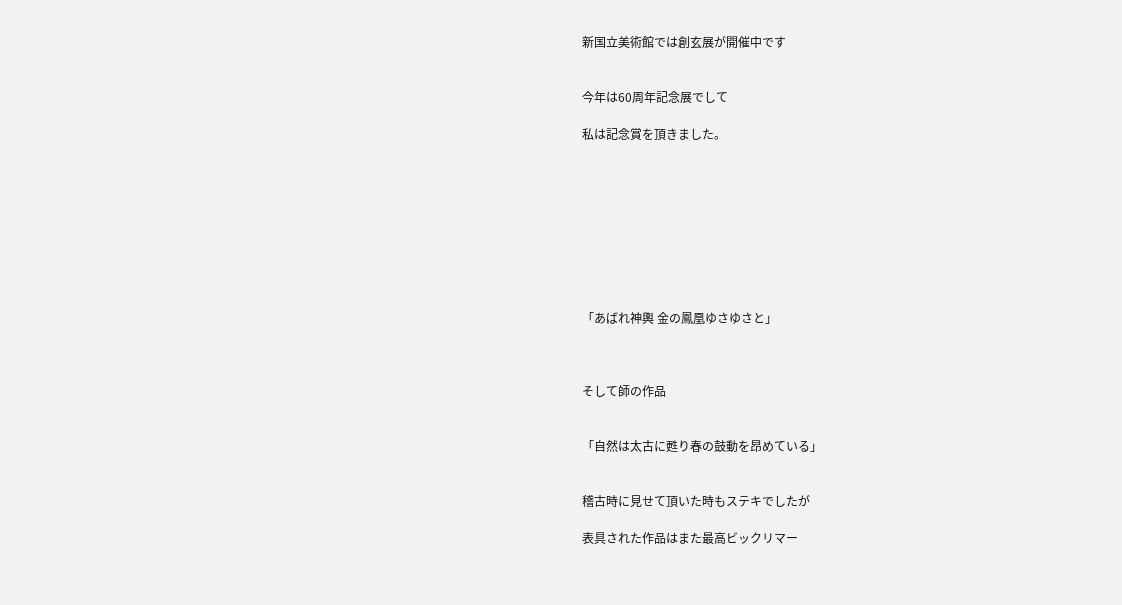新国立美術館では創玄展が開催中です


今年は60周年記念展でして

私は記念賞を頂きました。









「あばれ神輿 金の鳳凰ゆさゆさと」



そして師の作品


「自然は太古に甦り春の鼓動を昂めている」


稽古時に見せて頂いた時もステキでしたが

表具された作品はまた最高ビックリマー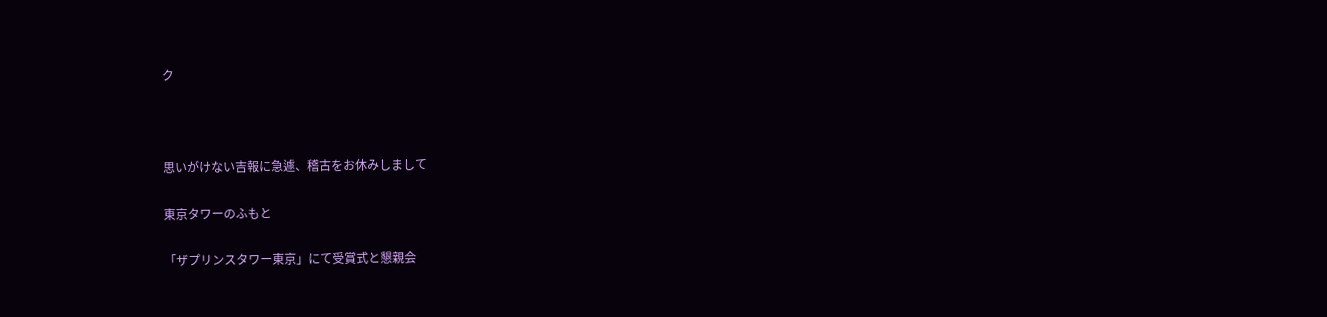ク



思いがけない吉報に急遽、稽古をお休みしまして

東京タワーのふもと

「ザプリンスタワー東京」にて受賞式と懇親会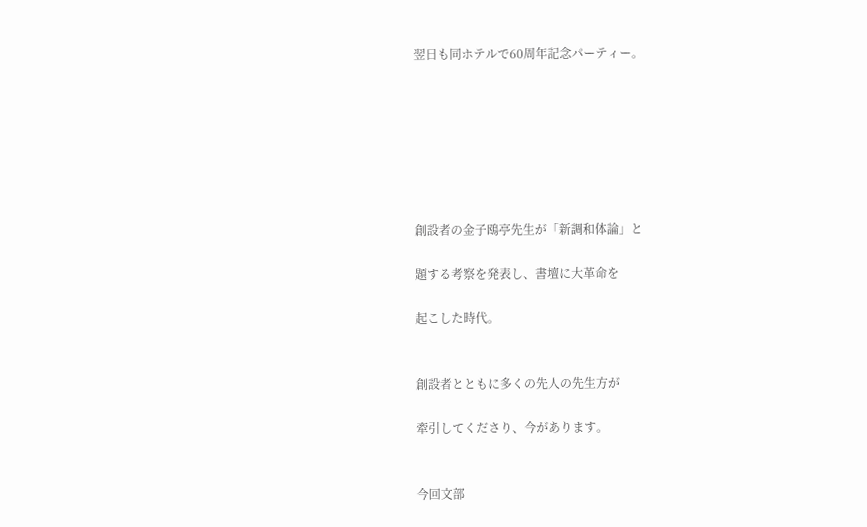翌日も同ホテルで60周年記念パーティー。







創設者の金子鴎亭先生が「新調和体論」と

題する考察を発表し、書壇に大革命を

起こした時代。


創設者とともに多くの先人の先生方が

牽引してくださり、今があります。


今回文部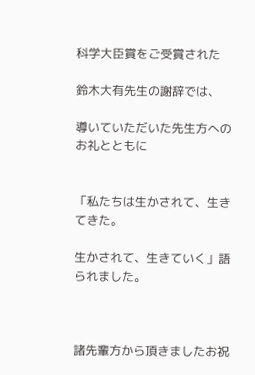科学大臣賞をご受賞された

鈴木大有先生の謝辞では、

導いていただいた先生方へのお礼とともに


「私たちは生かされて、生きてきた。

生かされて、生きていく」語られました。



諸先輩方から頂きましたお祝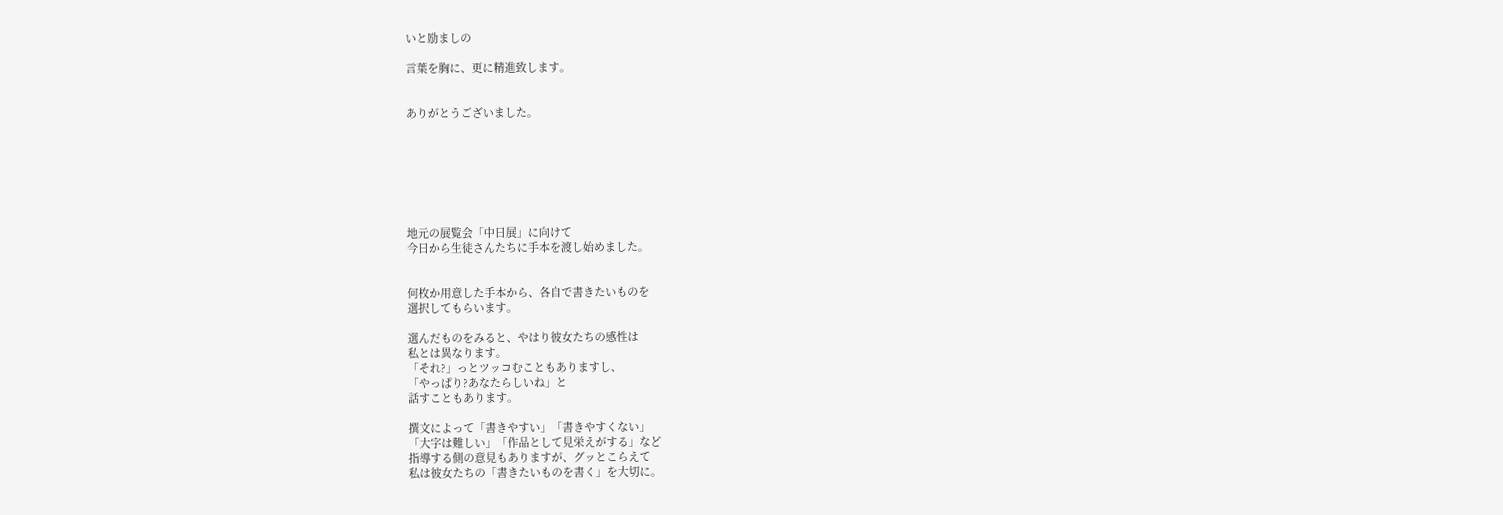いと励ましの

言葉を胸に、更に精進致します。


ありがとうございました。







地元の展覧会「中日展」に向けて
今日から生徒さんたちに手本を渡し始めました。


何枚か用意した手本から、各自で書きたいものを
選択してもらいます。

選んだものをみると、やはり彼女たちの感性は
私とは異なります。
「それ?」っとツッコむこともありますし、
「やっぱり?あなたらしいね」と
話すこともあります。

撰文によって「書きやすい」「書きやすくない」
「大字は難しい」「作品として見栄えがする」など
指導する側の意見もありますが、グッとこらえて
私は彼女たちの「書きたいものを書く」を大切に。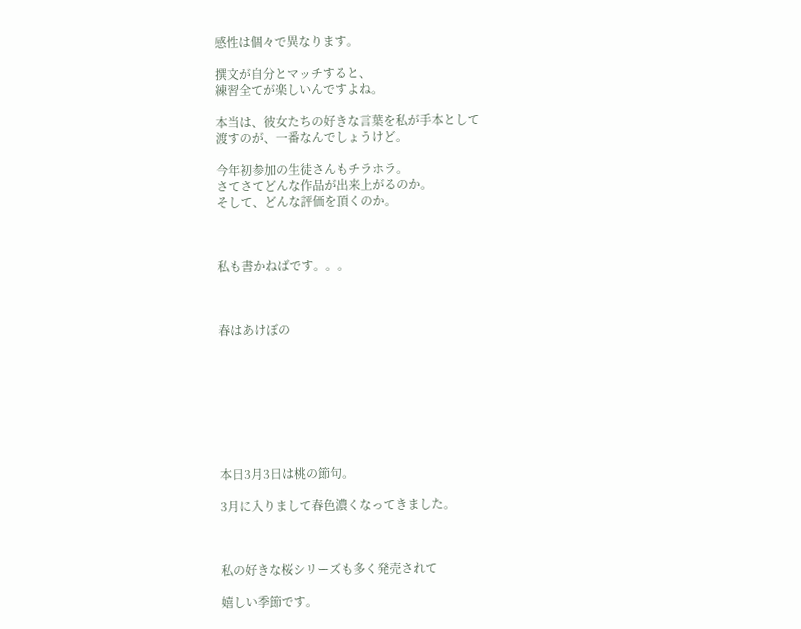感性は個々で異なります。

撰文が自分とマッチすると、
練習全てが楽しいんですよね。

本当は、彼女たちの好きな言葉を私が手本として
渡すのが、一番なんでしょうけど。

今年初参加の生徒さんもチラホラ。
さてさてどんな作品が出来上がるのか。
そして、どんな評価を頂くのか。



私も書かねばです。。。



春はあけぼの








本日3月3日は桃の節句。

3月に入りまして春色濃くなってきました。



私の好きな桜シリーズも多く発売されて

嬉しい季節です。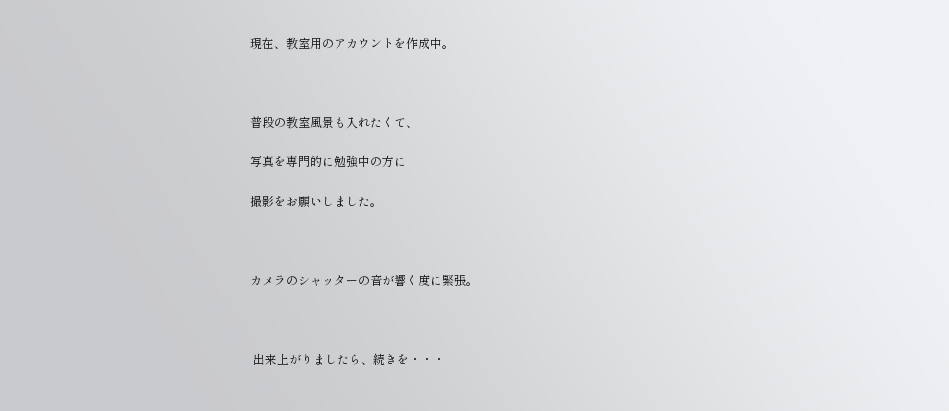現在、教室用のアカウントを作成中。



普段の教室風景も入れたくて、

写真を専門的に勉強中の方に

撮影をお願いしました。



カメラのシャッターの音が響く度に緊張。



 出来上がりましたら、続きを・・・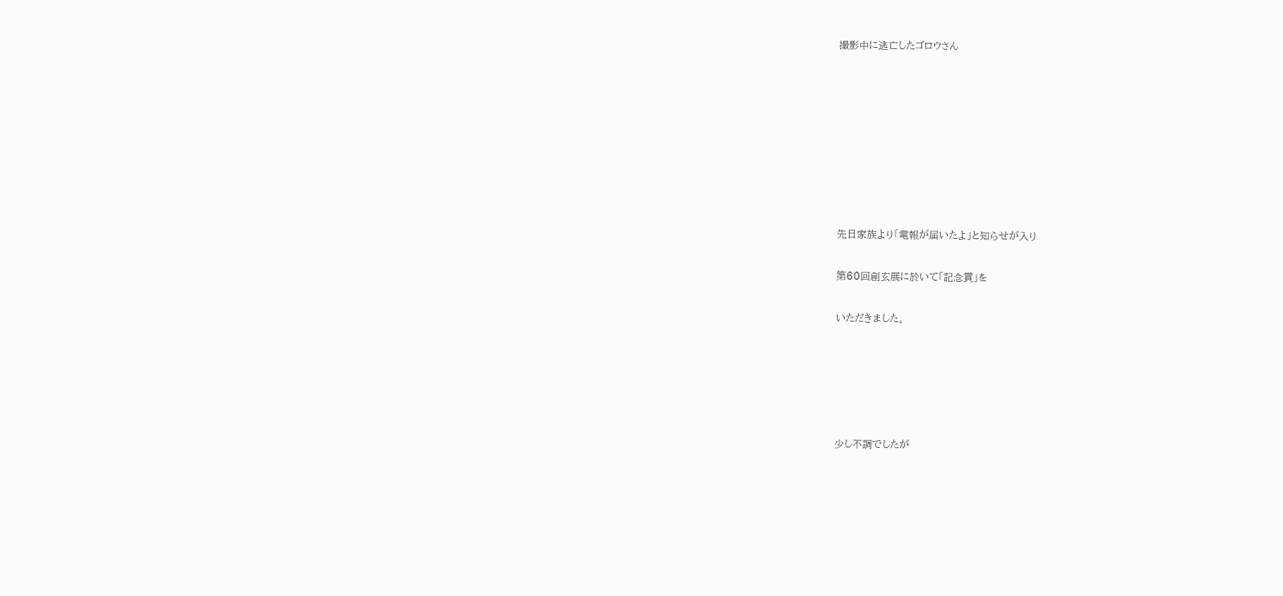撮影中に逃亡したゴロウさん








先日家族より「電報が届いたよ」と知らせが入り

第60回創玄展に於いて「記念賞」を

いただきました。





少し不調でしたが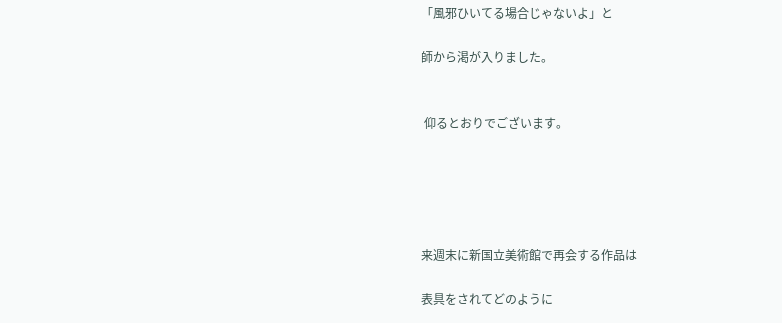「風邪ひいてる場合じゃないよ」と

師から渇が入りました。


 仰るとおりでございます。





来週末に新国立美術館で再会する作品は

表具をされてどのように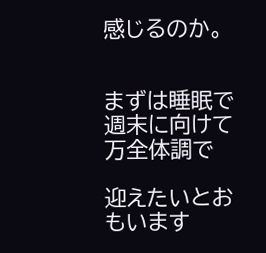感じるのか。


まずは睡眠で週末に向けて万全体調で

迎えたいとおもいます